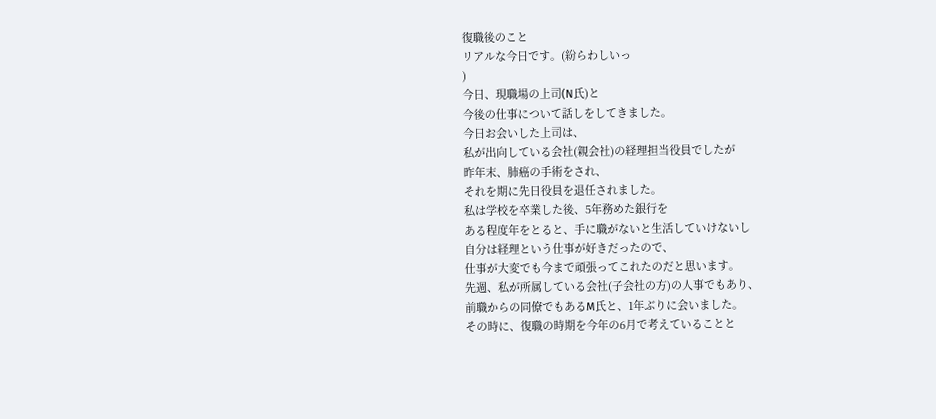復職後のこと
リアルな今日です。(紛らわしいっ
)
今日、現職場の上司(N氏)と
今後の仕事について話しをしてきました。
今日お会いした上司は、
私が出向している会社(親会社)の経理担当役員でしたが
昨年末、肺癌の手術をされ、
それを期に先日役員を退任されました。
私は学校を卒業した後、5年務めた銀行を
ある程度年をとると、手に職がないと生活していけないし
自分は経理という仕事が好きだったので、
仕事が大変でも今まで頑張ってこれたのだと思います。
先週、私が所属している会社(子会社の方)の人事でもあり、
前職からの同僚でもあるM氏と、1年ぶりに会いました。
その時に、復職の時期を今年の6月で考えていることと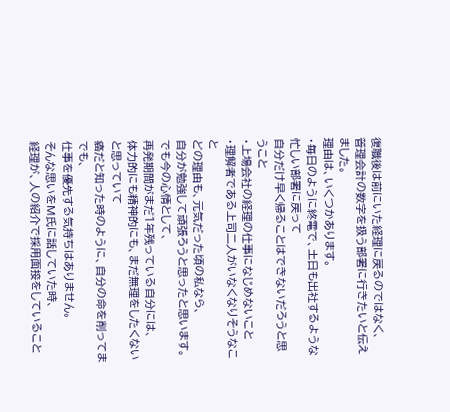復職後は前にいた経理に戻るのではなく、
管理会計の数字を扱う部署に行きたいと伝えました。
理由は、いくつかあります。
・毎日のように終電で、土日も出社するような忙しい部署に戻って
自分だけ早く帰ることはできないだろうと思うこと
・上場会社の経理の仕事になじめないこと
・理解者である上司二人がいなくなりそうなこと
どの理由も、元気だった頃の私なら、
自分が勉強して頑張ろうと思ったと思います。
でも今の心情として、
再発期間がまだ1年残っている自分には、
体力的にも精神的にも、まだ無理をしたくないと思っていて
癌だと知った時のように、自分の命を削ってまでも、
仕事を優先する気持ちはありません。
そんな思いをM氏に話していた時、
経理が、人の紹介で採用面接をしていること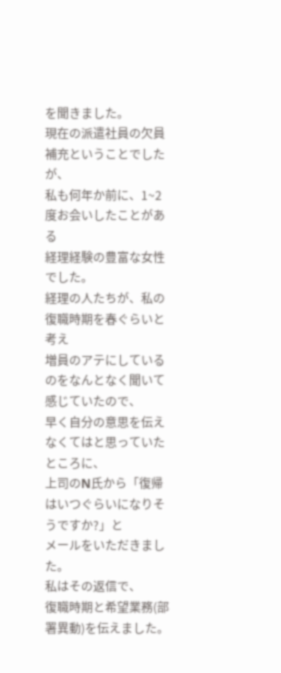を聞きました。
現在の派遣社員の欠員補充ということでしたが、
私も何年か前に、1~2度お会いしたことがある
経理経験の豊富な女性でした。
経理の人たちが、私の復職時期を春ぐらいと考え
増員のアテにしているのをなんとなく聞いて感じていたので、
早く自分の意思を伝えなくてはと思っていたところに、
上司のN氏から「復帰はいつぐらいになりそうですか?」と
メールをいただきました。
私はその返信で、
復職時期と希望業務(部署異動)を伝えました。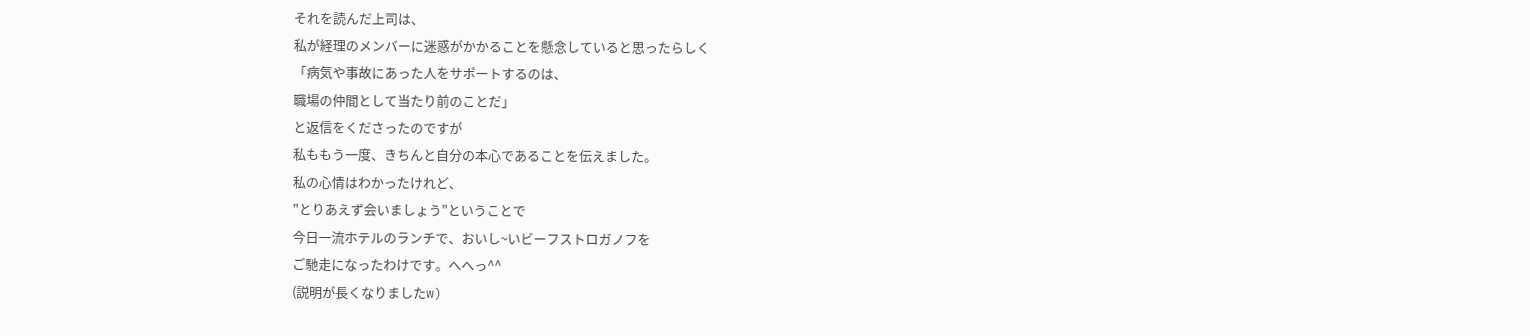それを読んだ上司は、
私が経理のメンバーに迷惑がかかることを懸念していると思ったらしく
「病気や事故にあった人をサポートするのは、
職場の仲間として当たり前のことだ」
と返信をくださったのですが
私ももう一度、きちんと自分の本心であることを伝えました。
私の心情はわかったけれど、
"とりあえず会いましょう"ということで
今日一流ホテルのランチで、おいし~いビーフストロガノフを
ご馳走になったわけです。へへっ^^
(説明が長くなりましたw)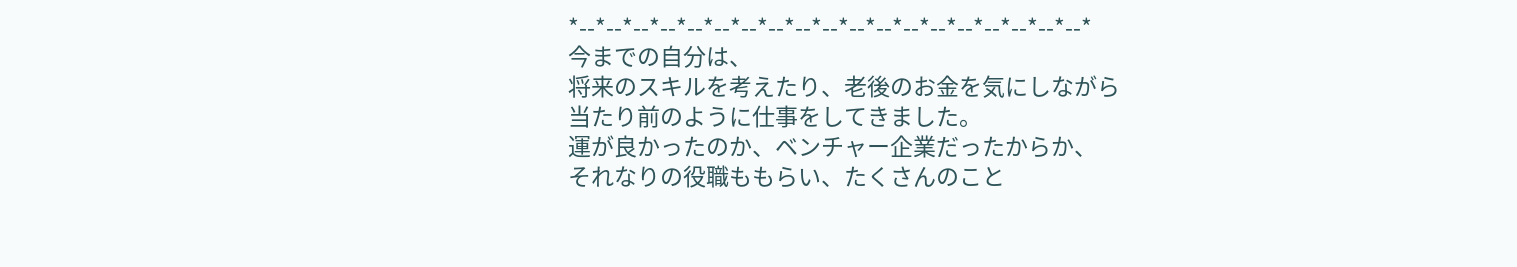*--*--*--*--*--*--*--*--*--*--*--*--*--*--*--*--*--*--*--*
今までの自分は、
将来のスキルを考えたり、老後のお金を気にしながら
当たり前のように仕事をしてきました。
運が良かったのか、ベンチャー企業だったからか、
それなりの役職ももらい、たくさんのこと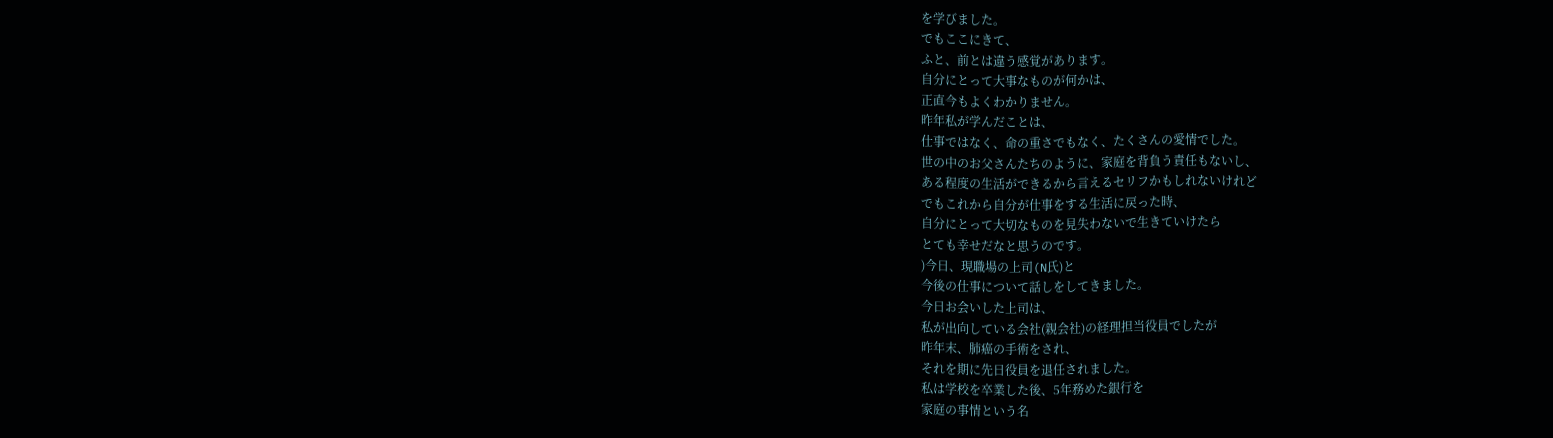を学びました。
でもここにきて、
ふと、前とは違う感覚があります。
自分にとって大事なものが何かは、
正直今もよくわかりません。
昨年私が学んだことは、
仕事ではなく、命の重さでもなく、たくさんの愛情でした。
世の中のお父さんたちのように、家庭を背負う責任もないし、
ある程度の生活ができるから言えるセリフかもしれないけれど
でもこれから自分が仕事をする生活に戻った時、
自分にとって大切なものを見失わないで生きていけたら
とても幸せだなと思うのです。
)今日、現職場の上司(N氏)と
今後の仕事について話しをしてきました。
今日お会いした上司は、
私が出向している会社(親会社)の経理担当役員でしたが
昨年末、肺癌の手術をされ、
それを期に先日役員を退任されました。
私は学校を卒業した後、5年務めた銀行を
家庭の事情という名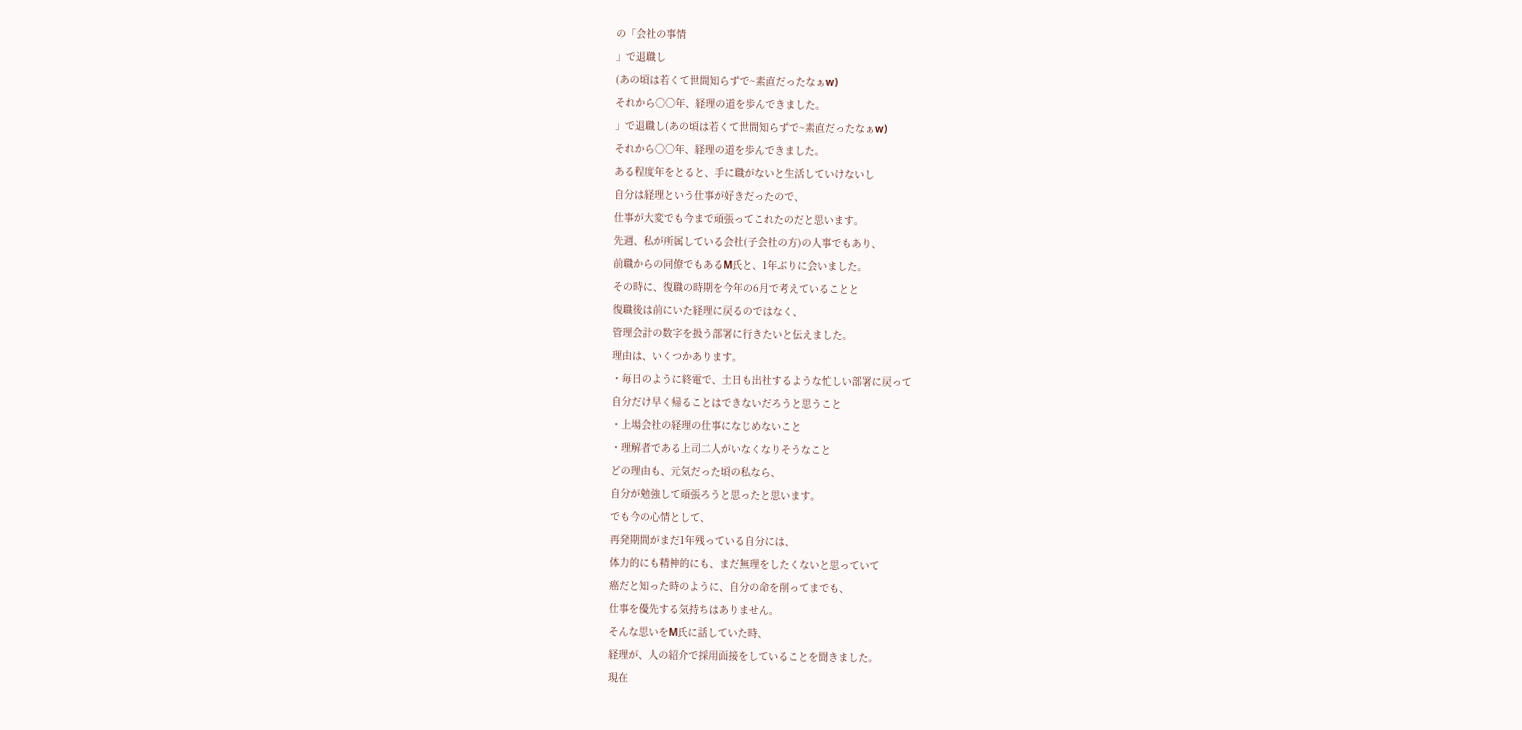の「会社の事情
」で退職し
(あの頃は若くて世間知らずで~素直だったなぁw)
それから○○年、経理の道を歩んできました。
」で退職し(あの頃は若くて世間知らずで~素直だったなぁw)
それから○○年、経理の道を歩んできました。
ある程度年をとると、手に職がないと生活していけないし
自分は経理という仕事が好きだったので、
仕事が大変でも今まで頑張ってこれたのだと思います。
先週、私が所属している会社(子会社の方)の人事でもあり、
前職からの同僚でもあるM氏と、1年ぶりに会いました。
その時に、復職の時期を今年の6月で考えていることと
復職後は前にいた経理に戻るのではなく、
管理会計の数字を扱う部署に行きたいと伝えました。
理由は、いくつかあります。
・毎日のように終電で、土日も出社するような忙しい部署に戻って
自分だけ早く帰ることはできないだろうと思うこと
・上場会社の経理の仕事になじめないこと
・理解者である上司二人がいなくなりそうなこと
どの理由も、元気だった頃の私なら、
自分が勉強して頑張ろうと思ったと思います。
でも今の心情として、
再発期間がまだ1年残っている自分には、
体力的にも精神的にも、まだ無理をしたくないと思っていて
癌だと知った時のように、自分の命を削ってまでも、
仕事を優先する気持ちはありません。
そんな思いをM氏に話していた時、
経理が、人の紹介で採用面接をしていることを聞きました。
現在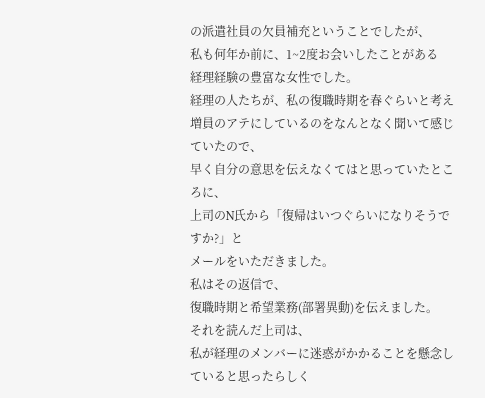の派遣社員の欠員補充ということでしたが、
私も何年か前に、1~2度お会いしたことがある
経理経験の豊富な女性でした。
経理の人たちが、私の復職時期を春ぐらいと考え
増員のアテにしているのをなんとなく聞いて感じていたので、
早く自分の意思を伝えなくてはと思っていたところに、
上司のN氏から「復帰はいつぐらいになりそうですか?」と
メールをいただきました。
私はその返信で、
復職時期と希望業務(部署異動)を伝えました。
それを読んだ上司は、
私が経理のメンバーに迷惑がかかることを懸念していると思ったらしく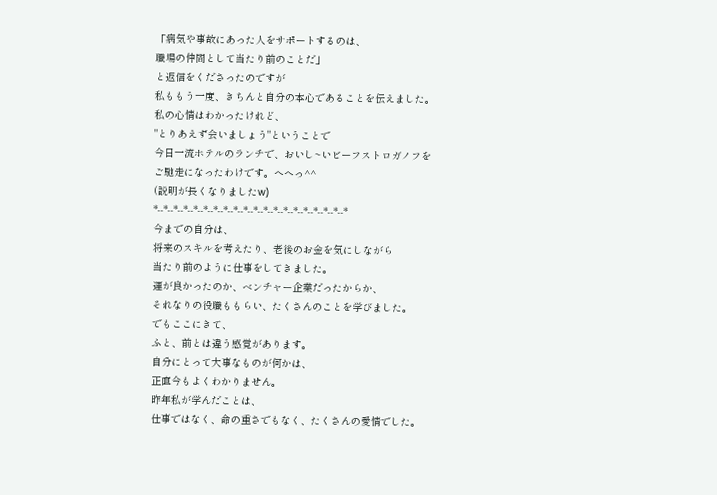「病気や事故にあった人をサポートするのは、
職場の仲間として当たり前のことだ」
と返信をくださったのですが
私ももう一度、きちんと自分の本心であることを伝えました。
私の心情はわかったけれど、
"とりあえず会いましょう"ということで
今日一流ホテルのランチで、おいし~いビーフストロガノフを
ご馳走になったわけです。へへっ^^
(説明が長くなりましたw)
*--*--*--*--*--*--*--*--*--*--*--*--*--*--*--*--*--*--*--*
今までの自分は、
将来のスキルを考えたり、老後のお金を気にしながら
当たり前のように仕事をしてきました。
運が良かったのか、ベンチャー企業だったからか、
それなりの役職ももらい、たくさんのことを学びました。
でもここにきて、
ふと、前とは違う感覚があります。
自分にとって大事なものが何かは、
正直今もよくわかりません。
昨年私が学んだことは、
仕事ではなく、命の重さでもなく、たくさんの愛情でした。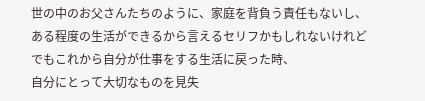世の中のお父さんたちのように、家庭を背負う責任もないし、
ある程度の生活ができるから言えるセリフかもしれないけれど
でもこれから自分が仕事をする生活に戻った時、
自分にとって大切なものを見失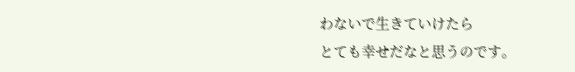わないで生きていけたら
とても幸せだなと思うのです。